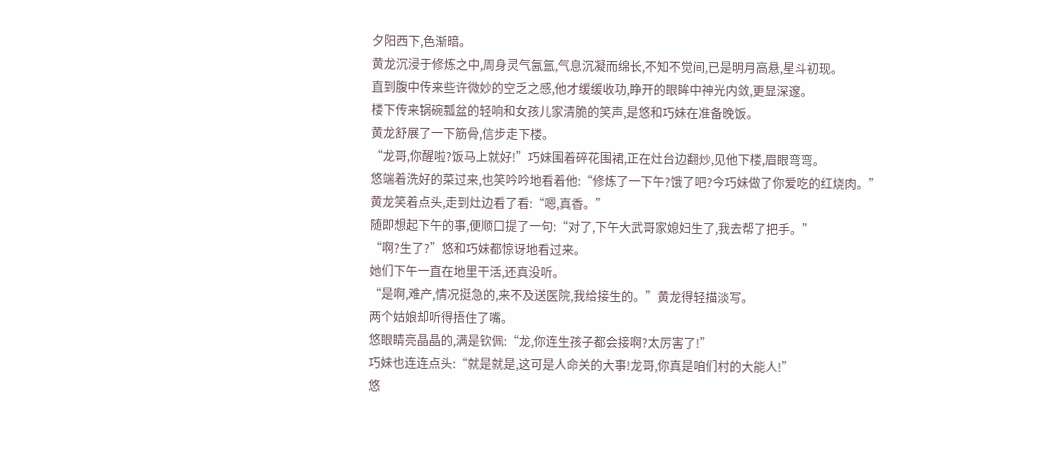夕阳西下,色渐暗。
黄龙沉浸于修炼之中,周身灵气氤氲,气息沉凝而绵长,不知不觉间,已是明月高悬,星斗初现。
直到腹中传来些许微妙的空乏之感,他才缓缓收功,睁开的眼眸中神光内敛,更显深邃。
楼下传来锅碗瓢盆的轻响和女孩儿家清脆的笑声,是悠和巧妹在准备晚饭。
黄龙舒展了一下筋骨,信步走下楼。
“龙哥,你醒啦?饭马上就好!”巧妹围着碎花围裙,正在灶台边翻炒,见他下楼,眉眼弯弯。
悠端着洗好的菜过来,也笑吟吟地看着他:“修炼了一下午?饿了吧?今巧妹做了你爱吃的红烧肉。”
黄龙笑着点头,走到灶边看了看:“嗯,真香。”
随即想起下午的事,便顺口提了一句:“对了,下午大武哥家媳妇生了,我去帮了把手。”
“啊?生了?”悠和巧妹都惊讶地看过来。
她们下午一直在地里干活,还真没听。
“是啊,难产,情况挺急的,来不及送医院,我给接生的。”黄龙得轻描淡写。
两个姑娘却听得捂住了嘴。
悠眼睛亮晶晶的,满是钦佩:“龙,你连生孩子都会接啊?太厉害了!”
巧妹也连连点头:“就是就是,这可是人命关的大事!龙哥,你真是咱们村的大能人!”
悠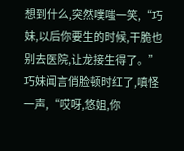想到什么,突然噗嗤一笑,“巧妹,以后你要生的时候,干脆也别去医院,让龙接生得了。”
巧妹闻言俏脸顿时红了,嗔怪一声,“哎呀,悠姐,你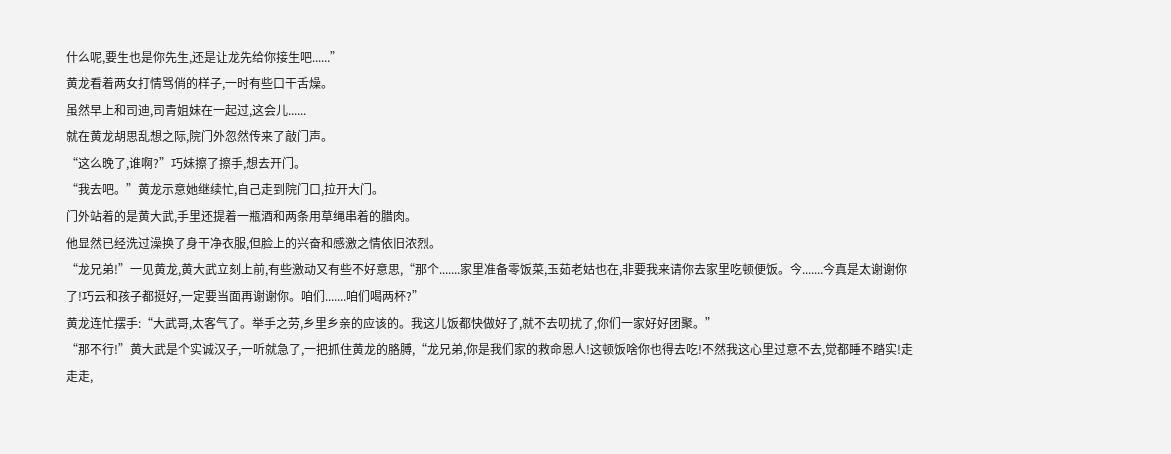什么呢,要生也是你先生,还是让龙先给你接生吧......”
黄龙看着两女打情骂俏的样子,一时有些口干舌燥。
虽然早上和司迪,司青姐妹在一起过,这会儿......
就在黄龙胡思乱想之际,院门外忽然传来了敲门声。
“这么晚了,谁啊?”巧妹擦了擦手,想去开门。
“我去吧。”黄龙示意她继续忙,自己走到院门口,拉开大门。
门外站着的是黄大武,手里还提着一瓶酒和两条用草绳串着的腊肉。
他显然已经洗过澡换了身干净衣服,但脸上的兴奋和感激之情依旧浓烈。
“龙兄弟!”一见黄龙,黄大武立刻上前,有些激动又有些不好意思,“那个.......家里准备零饭菜,玉茹老姑也在,非要我来请你去家里吃顿便饭。今.......今真是太谢谢你了!巧云和孩子都挺好,一定要当面再谢谢你。咱们.......咱们喝两杯?”
黄龙连忙摆手:“大武哥,太客气了。举手之劳,乡里乡亲的应该的。我这儿饭都快做好了,就不去叨扰了,你们一家好好团聚。”
“那不行!”黄大武是个实诚汉子,一听就急了,一把抓住黄龙的胳膊,“龙兄弟,你是我们家的救命恩人!这顿饭啥你也得去吃!不然我这心里过意不去,觉都睡不踏实!走走走,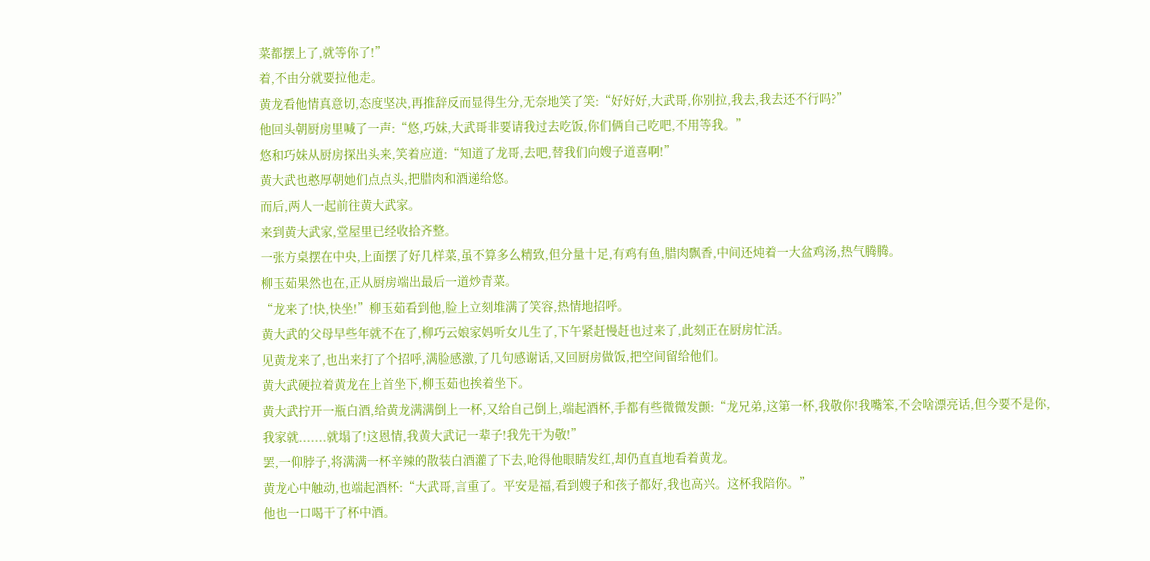菜都摆上了,就等你了!”
着,不由分就要拉他走。
黄龙看他情真意切,态度坚决,再推辞反而显得生分,无奈地笑了笑:“好好好,大武哥,你别拉,我去,我去还不行吗?”
他回头朝厨房里喊了一声:“悠,巧妹,大武哥非要请我过去吃饭,你们俩自己吃吧,不用等我。”
悠和巧妹从厨房探出头来,笑着应道:“知道了龙哥,去吧,替我们向嫂子道喜啊!”
黄大武也憨厚朝她们点点头,把腊肉和酒递给悠。
而后,两人一起前往黄大武家。
来到黄大武家,堂屋里已经收拾齐整。
一张方桌摆在中央,上面摆了好几样菜,虽不算多么精致,但分量十足,有鸡有鱼,腊肉飘香,中间还炖着一大盆鸡汤,热气腾腾。
柳玉茹果然也在,正从厨房端出最后一道炒青菜。
“龙来了!快,快坐!”柳玉茹看到他,脸上立刻堆满了笑容,热情地招呼。
黄大武的父母早些年就不在了,柳巧云娘家妈听女儿生了,下午紧赶慢赶也过来了,此刻正在厨房忙活。
见黄龙来了,也出来打了个招呼,满脸感激,了几句感谢话,又回厨房做饭,把空间留给他们。
黄大武硬拉着黄龙在上首坐下,柳玉茹也挨着坐下。
黄大武拧开一瓶白酒,给黄龙满满倒上一杯,又给自己倒上,端起酒杯,手都有些微微发颤:“龙兄弟,这第一杯,我敬你!我嘴笨,不会啥漂亮话,但今要不是你,我家就.......就塌了!这恩情,我黄大武记一辈子!我先干为敬!”
罢,一仰脖子,将满满一杯辛辣的散装白酒灌了下去,呛得他眼睛发红,却仍直直地看着黄龙。
黄龙心中触动,也端起酒杯:“大武哥,言重了。平安是福,看到嫂子和孩子都好,我也高兴。这杯我陪你。”
他也一口喝干了杯中酒。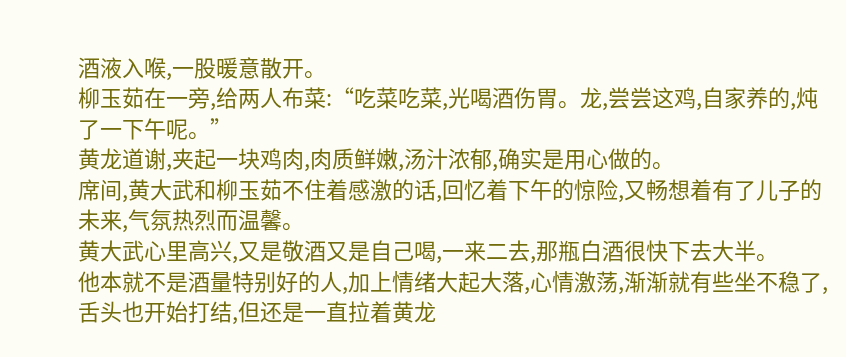酒液入喉,一股暖意散开。
柳玉茹在一旁,给两人布菜:“吃菜吃菜,光喝酒伤胃。龙,尝尝这鸡,自家养的,炖了一下午呢。”
黄龙道谢,夹起一块鸡肉,肉质鲜嫩,汤汁浓郁,确实是用心做的。
席间,黄大武和柳玉茹不住着感激的话,回忆着下午的惊险,又畅想着有了儿子的未来,气氛热烈而温馨。
黄大武心里高兴,又是敬酒又是自己喝,一来二去,那瓶白酒很快下去大半。
他本就不是酒量特别好的人,加上情绪大起大落,心情激荡,渐渐就有些坐不稳了,舌头也开始打结,但还是一直拉着黄龙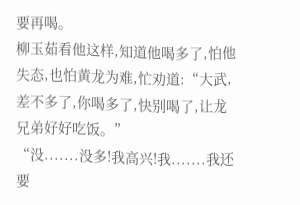要再喝。
柳玉茹看他这样,知道他喝多了,怕他失态,也怕黄龙为难,忙劝道:“大武,差不多了,你喝多了,快别喝了,让龙兄弟好好吃饭。”
“没.......没多!我高兴!我.......我还要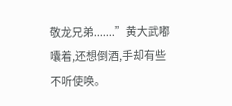敬龙兄弟.......”黄大武嘟囔着,还想倒酒,手却有些不听使唤。